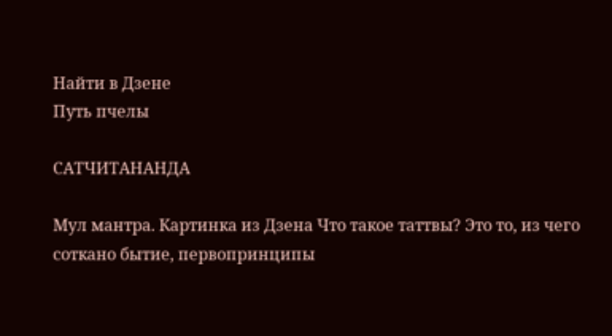Найти в Дзене
Путь пчелы

САТЧИТАНАНДА

Мул мантра. Картинка из Дзена Что такое таттвы? Это то, из чего соткано бытие, первопринципы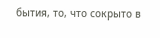бытия, то, что сокрыто в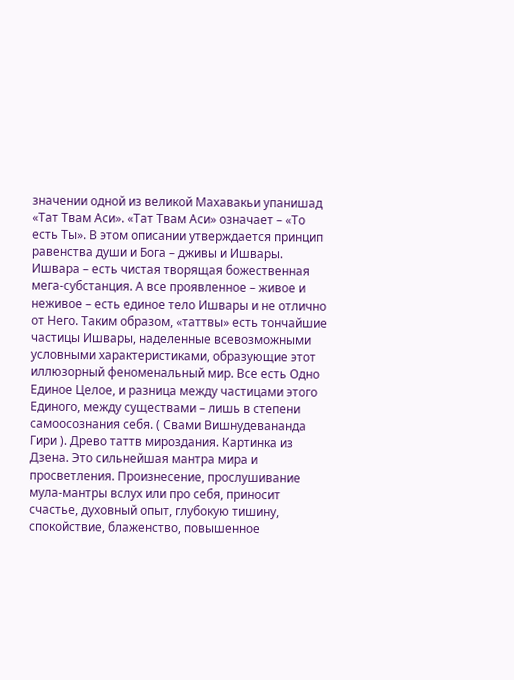значении одной из великой Махавакьи упанишад «Тат Твам Аси». «Тат Твам Аси» означает – «То есть Ты». В этом описании утверждается принцип равенства души и Бога – дживы и Ишвары. Ишвара – есть чистая творящая божественная мега-субстанция. А все проявленное – живое и неживое – есть единое тело Ишвары и не отлично от Него. Таким образом, «таттвы» есть тончайшие частицы Ишвары, наделенные всевозможными условными характеристиками, образующие этот иллюзорный феноменальный мир. Все есть Одно Единое Целое, и разница между частицами этого Единого, между существами – лишь в степени самоосознания себя. ( Свами Вишнудевананда Гири ). Древо таттв мироздания. Картинка из Дзена. Это сильнейшая мантра мира и просветления. Произнесение, прослушивание мула-мантры вслух или про себя, приносит счастье, духовный опыт, глубокую тишину, спокойствие, блаженство, повышенное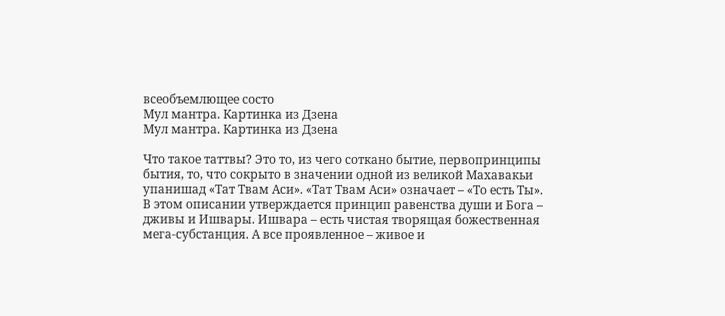всеобъемлющее состо
Мул мантра. Картинка из Дзена
Мул мантра. Картинка из Дзена

Что такое таттвы? Это то, из чего соткано бытие, первопринципы бытия, то, что сокрыто в значении одной из великой Махавакьи упанишад «Тат Твам Аси». «Тат Твам Аси» означает – «То есть Ты». В этом описании утверждается принцип равенства души и Бога – дживы и Ишвары. Ишвара – есть чистая творящая божественная мега-субстанция. А все проявленное – живое и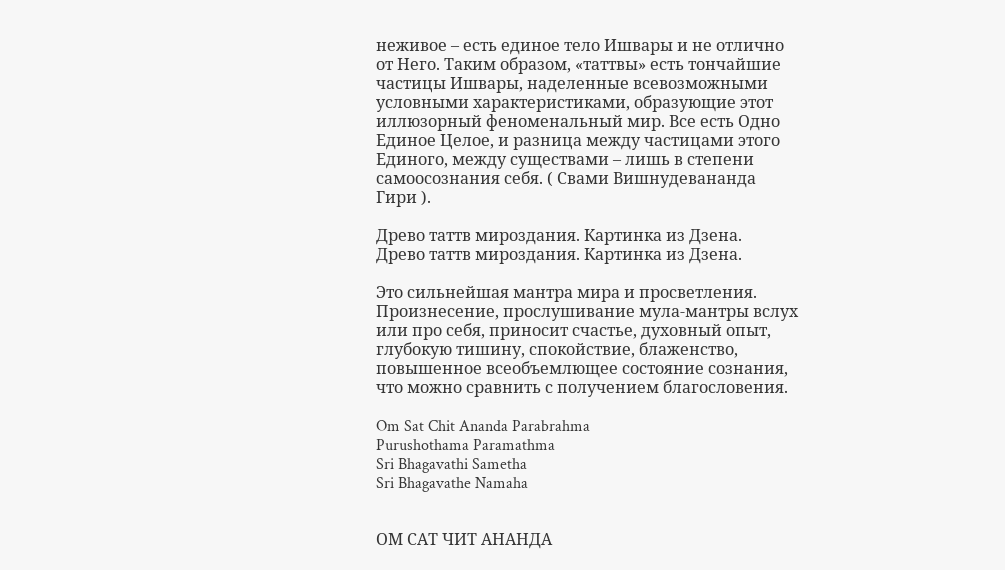неживое – есть единое тело Ишвары и не отлично от Него. Таким образом, «таттвы» есть тончайшие частицы Ишвары, наделенные всевозможными условными характеристиками, образующие этот иллюзорный феноменальный мир. Все есть Одно Единое Целое, и разница между частицами этого Единого, между существами – лишь в степени самоосознания себя. ( Свами Вишнудевананда Гири ).

Древо таттв мироздания. Картинка из Дзена.
Древо таттв мироздания. Картинка из Дзена.

Это сильнейшая мантра мира и просветления. Произнесение, прослушивание мула-мантры вслух или про себя, приносит счастье, духовный опыт, глубокую тишину, спокойствие, блаженство, повышенное всеобъемлющее состояние сознания, что можно сравнить с получением благословения.

Om Sat Chit Ananda Parabrahma
Purushothama Paramathma
Sri Bhagavathi Sametha
Sri Bhagavathe Namaha


ОМ САТ ЧИТ АНАНДА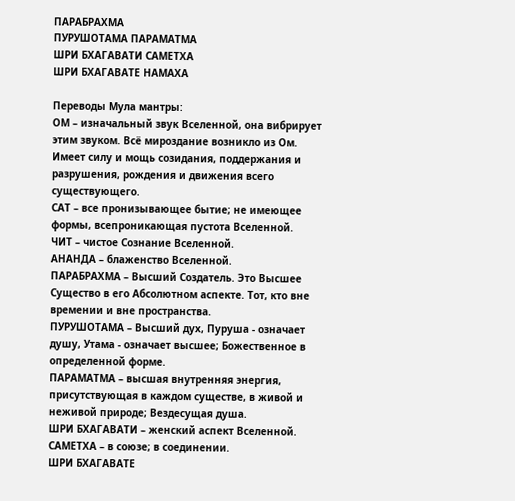ПАРАБРАХМА
ПУРУШОТАМА ПАРАМАТМА
ШРИ БХАГАВАТИ САМЕТХА
ШРИ БХАГАВАТЕ НАМАХА

Переводы Мула мантры:
ОМ – изначальный звук Вселенной, она вибрирует этим звуком. Всё мироздание возникло из Ом. Имеет силу и мощь созидания, поддержания и разрушения, рождения и движения всего существующего.
САТ – все пронизывающее бытие; не имеющее формы, всепроникающая пустота Вселенной.
ЧИТ – чистое Сознание Вселенной.
АНАНДА – блаженство Вселенной.
ПАРАБРАХМА – Высший Создатель. Это Высшее Существо в его Абсолютном аспекте. Тот, кто вне времении и вне пространства.
ПУРУШОТАМА – Высший дух, Пуруша - означает душу, Утама - означает высшее; Божественное в определенной форме.
ПАРАМАТМА – высшая внутренняя энергия, присутствующая в каждом существе, в живой и неживой природе; Вездесущая душа.
ШРИ БХАГАВАТИ – женский аспект Вселенной.
САМЕТХА – в союзе; в соединении.
ШРИ БХАГАВАТЕ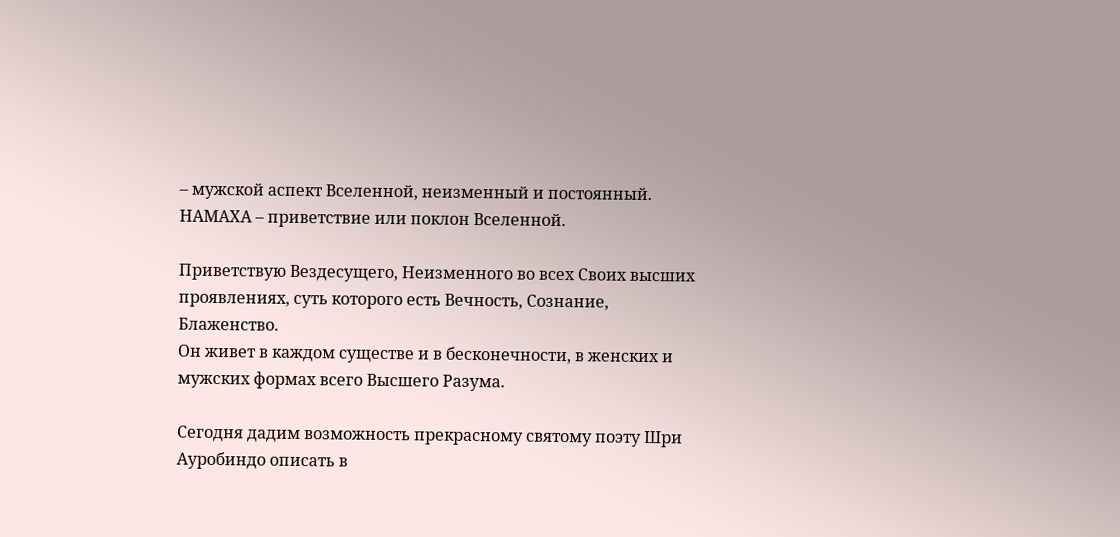– мужской аспект Вселенной, неизменный и постоянный.
НАМАХА – приветствие или поклон Вселенной.

Приветствую Вездесущего, Неизменного во всех Своих высших проявлениях, суть которого есть Вечность, Сознание, Блаженство.
Он живет в каждом существе и в бесконечности, в женских и мужских формах всего Высшего Разума.

Сегодня дадим возможность прекрасному святому поэту Шри Ауробиндо описать в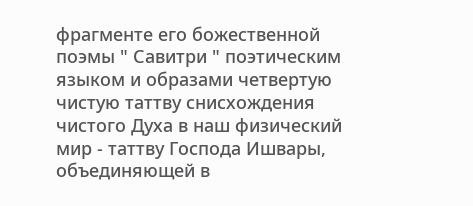фрагменте его божественной поэмы " Савитри " поэтическим языком и образами четвертую чистую таттву снисхождения чистого Духа в наш физический мир - таттву Господа Ишвары, объединяющей в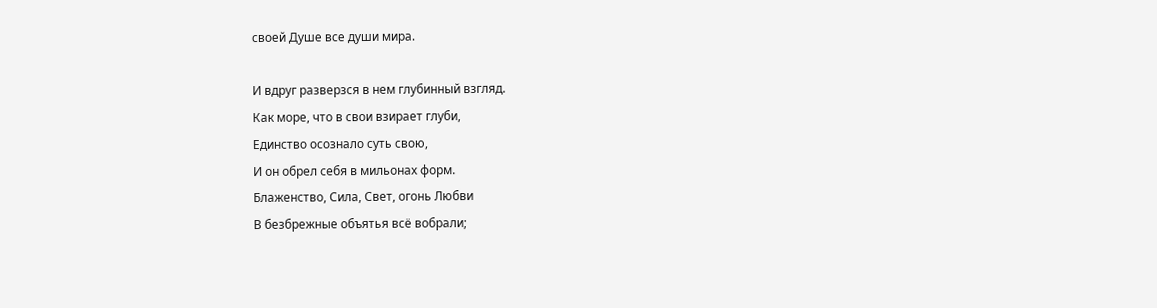своей Душе все души мира.

И вдруг разверзся в нем глубинный взгляд.
Как море, что в свои взирает глуби,
Единство осознало суть свою,
И он обрел себя в мильонах форм.
Блаженство, Сила, Свет, огонь Любви
В безбрежные объятья всё вобрали;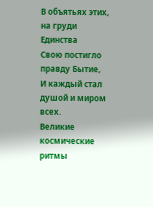В объятьях этих, на груди Единства
Свою постигло правду Бытие,
И каждый стал душой и миром всех.
Великие космические ритмы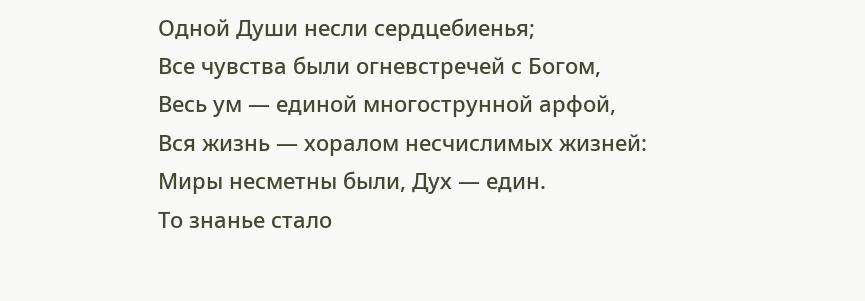Одной Души несли сердцебиенья;
Все чувства были огневстречей с Богом,
Весь ум — единой многострунной арфой,
Вся жизнь — хоралом несчислимых жизней:
Миры несметны были, Дух — един.
То знанье стало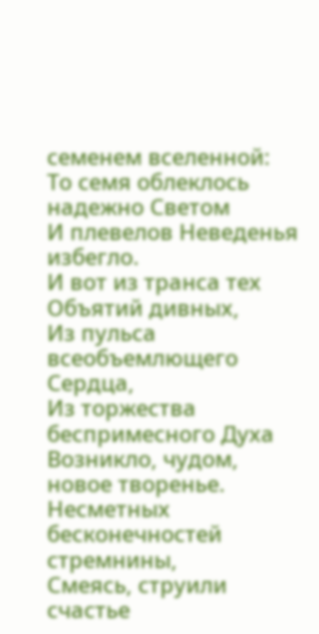семенем вселенной:
То семя облеклось надежно Светом
И плевелов Неведенья избегло.
И вот из транса тех Объятий дивных,
Из пульса всеобъемлющего Сердца,
Из торжества беспримесного Духа
Возникло, чудом, новое творенье.
Несметных бесконечностей стремнины,
Смеясь, струили счастье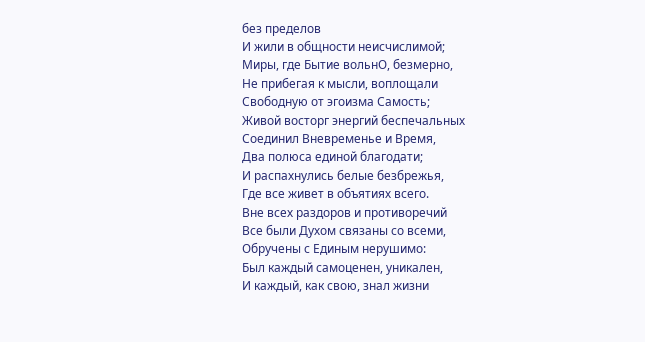без пределов
И жили в общности неисчислимой;
Миры, где Бытие вольнО, безмерно,
Не прибегая к мысли, воплощали
Свободную от эгоизма Самость;
Живой восторг энергий беспечальных
Соединил Вневременье и Время,
Два полюса единой благодати;
И распахнулись белые безбрежья,
Где все живет в объятиях всего.
Вне всех раздоров и противоречий
Все были Духом связаны со всеми,
Обручены с Единым нерушимо:
Был каждый самоценен, уникален,
И каждый, как свою, знал жизни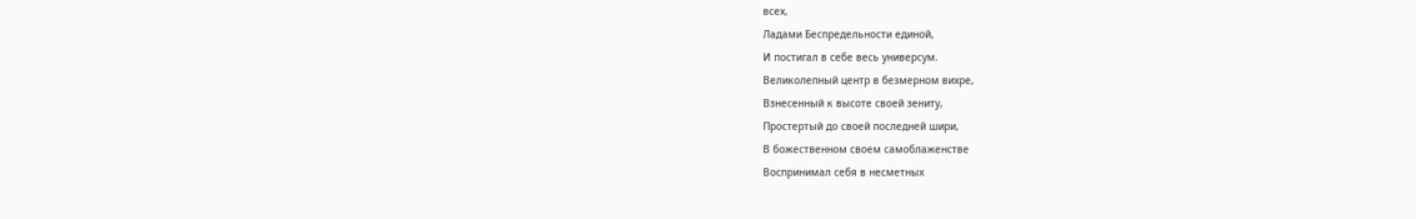всех,
Ладами Беспредельности единой,
И постигал в себе весь универсум.
Великолепный центр в безмерном вихре,
Взнесенный к высоте своей зениту,
Простертый до своей последней шири,
В божественном своем самоблаженстве
Воспринимал себя в несметных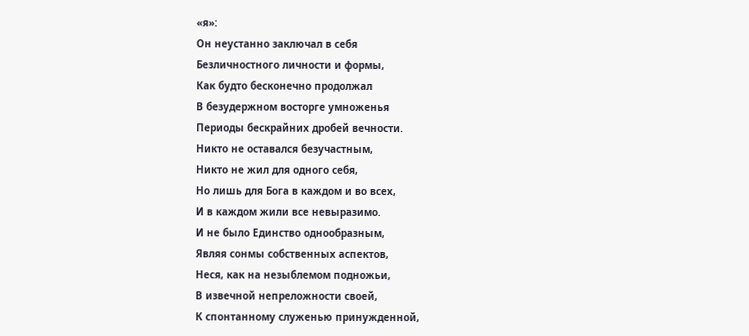«я»:
Он неустанно заключал в себя
Безличностного личности и формы,
Как будто бесконечно продолжал
В безудержном восторге умноженья
Периоды бескрайних дробей вечности.
Никто не оставался безучастным,
Никто не жил для одного себя,
Но лишь для Бога в каждом и во всех,
И в каждом жили все невыразимо.
И не было Единство однообразным,
Являя сонмы собственных аспектов,
Неся, как на незыблемом подножьи,
В извечной непреложности своей,
К спонтанному служенью принужденной,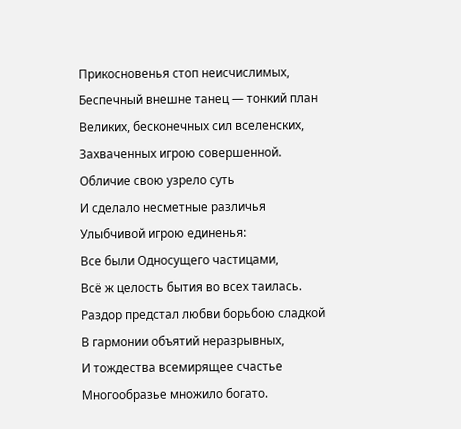Прикосновенья стоп неисчислимых,
Беспечный внешне танец — тонкий план
Великих, бесконечных сил вселенских,
Захваченных игрою совершенной.
Обличие свою узрело суть
И сделало несметные различья
Улыбчивой игрою единенья:
Все были Односущего частицами,
Всё ж целость бытия во всех таилась.
Раздор предстал любви борьбою сладкой
В гармонии объятий неразрывных,
И тождества всемирящее счастье
Многообразье множило богато.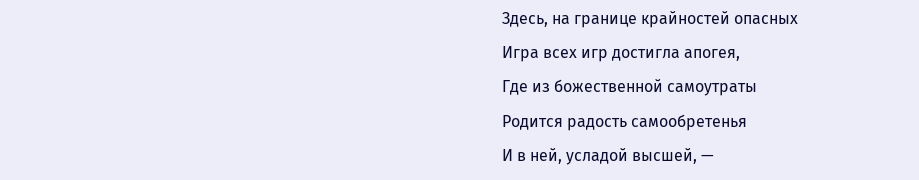Здесь, на границе крайностей опасных
Игра всех игр достигла апогея,
Где из божественной самоутраты
Родится радость самообретенья
И в ней, усладой высшей, —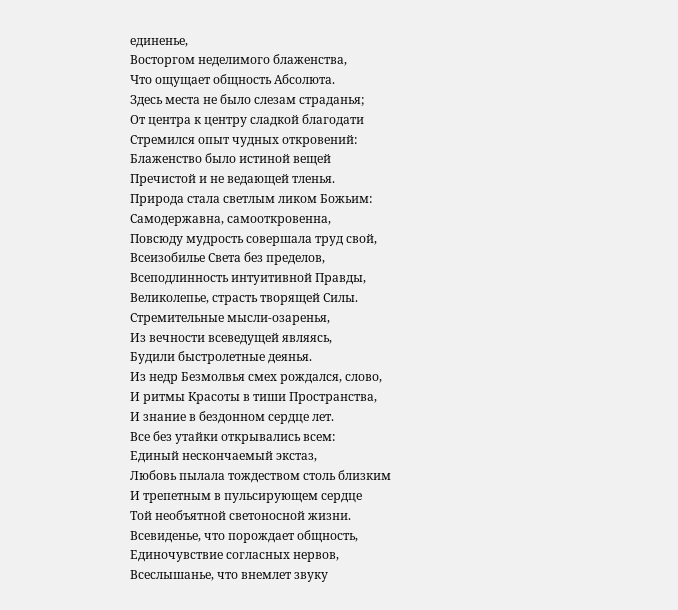единенье,
Восторгом неделимого блаженства,
Что ощущает общность Абсолюта.
Здесь места не было слезам страданья;
От центра к центру сладкой благодати
Стремился опыт чудных откровений:
Блаженство было истиной вещей
Пречистой и не ведающей тленья.
Природа стала светлым ликом Божьим:
Самодержавна, самооткровенна,
Повсюду мудрость совершала труд свой,
Всеизобилье Света без пределов,
Всеподлинность интуитивной Правды,
Великолепье, страсть творящей Силы.
Стремительные мысли-озаренья,
Из вечности всеведущей являясь,
Будили быстролетные деянья.
Из недр Безмолвья смех рождался, слово,
И ритмы Красоты в тиши Пространства,
И знание в бездонном сердце лет.
Все без утайки открывались всем:
Единый нескончаемый экстаз,
Любовь пылала тождеством столь близким
И трепетным в пульсирующем сердце
Той необъятной светоносной жизни.
Всевиденье, что порождает общность,
Единочувствие согласных нервов,
Всеслышанье, что внемлет звуку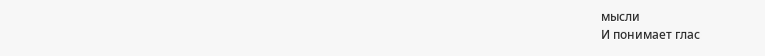мысли
И понимает глас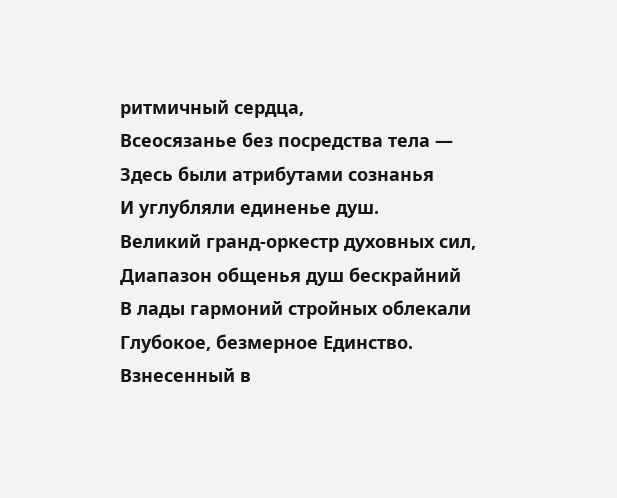ритмичный сердца,
Всеосязанье без посредства тела —
Здесь были атрибутами сознанья
И углубляли единенье душ.
Великий гранд-оркестр духовных сил,
Диапазон общенья душ бескрайний
В лады гармоний стройных облекали
Глубокое, безмерное Единство.
Взнесенный в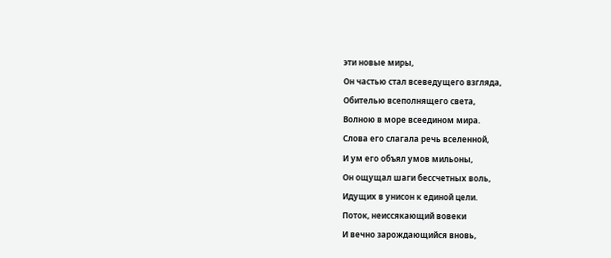эти новые миры,
Он частью стал всеведущего взгляда,
Обителью всеполнящего света,
Волною в море всеедином мира.
Слова его слагала речь вселенной,
И ум его объял умов мильоны,
Он ощущал шаги бессчетных воль,
Идущих в унисон к единой цели.
Поток, неиссякающий вовеки
И вечно зарождающийся вновь,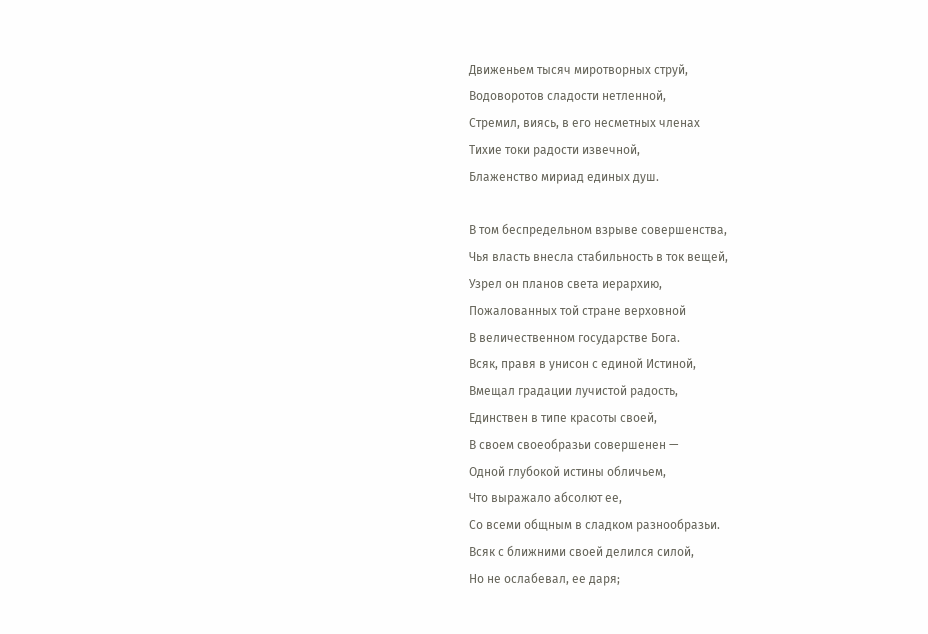Движеньем тысяч миротворных струй,
Водоворотов сладости нетленной,
Стремил, виясь, в его несметных членах
Тихие токи радости извечной,
Блаженство мириад единых душ.

В том беспредельном взрыве совершенства,
Чья власть внесла стабильность в ток вещей,
Узрел он планов света иерархию,
Пожалованных той стране верховной
В величественном государстве Бога.
Всяк, правя в унисон с единой Истиной,
Вмещал градации лучистой радость,
Единствен в типе красоты своей,
В своем своеобразьи совершенен —
Одной глубокой истины обличьем,
Что выражало абсолют ее,
Со всеми общным в сладком разнообразьи.
Всяк с ближними своей делился силой,
Но не ослабевал, ее даря;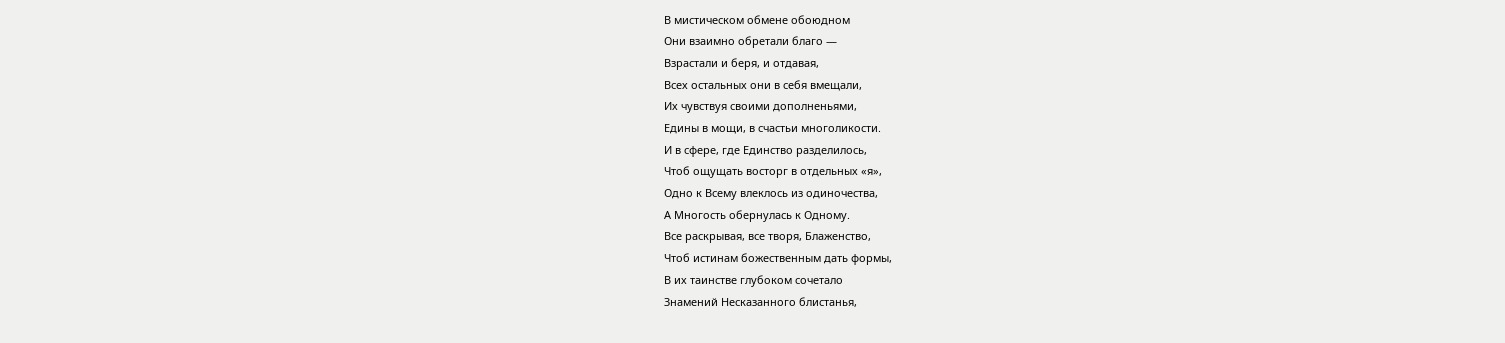В мистическом обмене обоюдном
Они взаимно обретали благо —
Взрастали и беря, и отдавая,
Всех остальных они в себя вмещали,
Их чувствуя своими дополненьями,
Едины в мощи, в счастьи многоликости.
И в сфере, где Единство разделилось,
Чтоб ощущать восторг в отдельных «я»,
Одно к Всему влеклось из одиночества,
А Многость обернулась к Одному.
Все раскрывая, все творя, Блаженство,
Чтоб истинам божественным дать формы,
В их таинстве глубоком сочетало
Знамений Несказанного блистанья,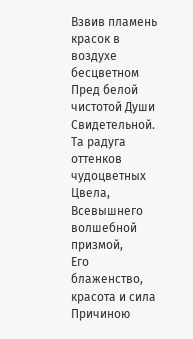Взвив пламень красок в воздухе бесцветном
Пред белой чистотой Души Свидетельной.
Та радуга оттенков чудоцветных
Цвела, Всевышнего волшебной призмой,
Его блаженство, красота и сила
Причиною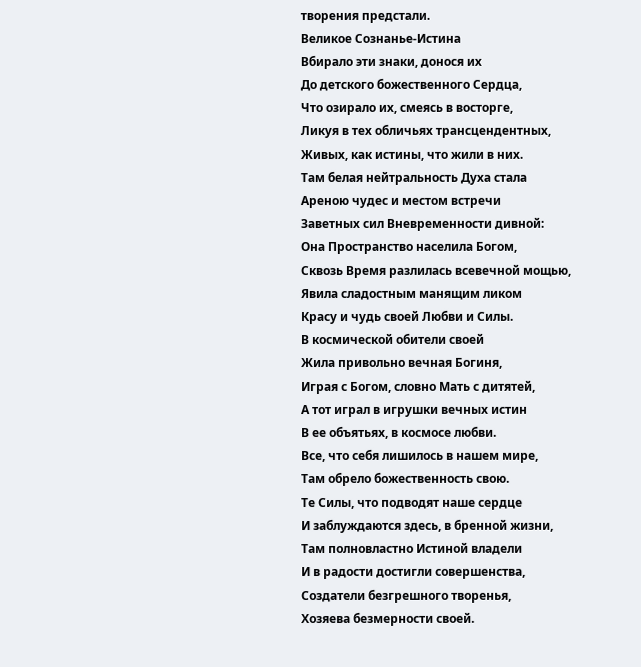творения предстали.
Великое Сознанье-Истина
Вбирало эти знаки, донося их
До детского божественного Сердца,
Что озирало их, смеясь в восторге,
Ликуя в тех обличьях трансцендентных,
Живых, как истины, что жили в них.
Там белая нейтральность Духа стала
Ареною чудес и местом встречи
Заветных сил Вневременности дивной:
Она Пространство населила Богом,
Сквозь Время разлилась всевечной мощью,
Явила сладостным манящим ликом
Красу и чудь своей Любви и Силы.
В космической обители своей
Жила привольно вечная Богиня,
Играя с Богом, словно Мать с дитятей,
А тот играл в игрушки вечных истин
В ее объятьях, в космосе любви.
Все, что себя лишилось в нашем мире,
Там обрело божественность свою.
Те Силы, что подводят наше сердце
И заблуждаются здесь, в бренной жизни,
Там полновластно Истиной владели
И в радости достигли совершенства,
Создатели безгрешного творенья,
Хозяева безмерности своей.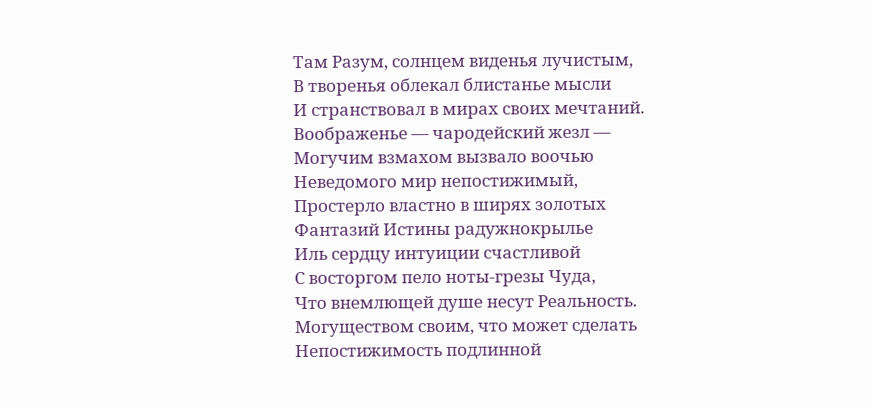Там Разум, солнцем виденья лучистым,
В творенья облекал блистанье мысли
И странствовал в мирах своих мечтаний.
Воображенье — чародейский жезл —
Могучим взмахом вызвало воочью
Неведомого мир непостижимый,
Простерло властно в ширях золотых
Фантазий Истины радужнокрылье
Иль сердцу интуиции счастливой
С восторгом пело ноты-грезы Чуда,
Что внемлющей душе несут Реальность.
Могуществом своим, что может сделать
Непостижимость подлинной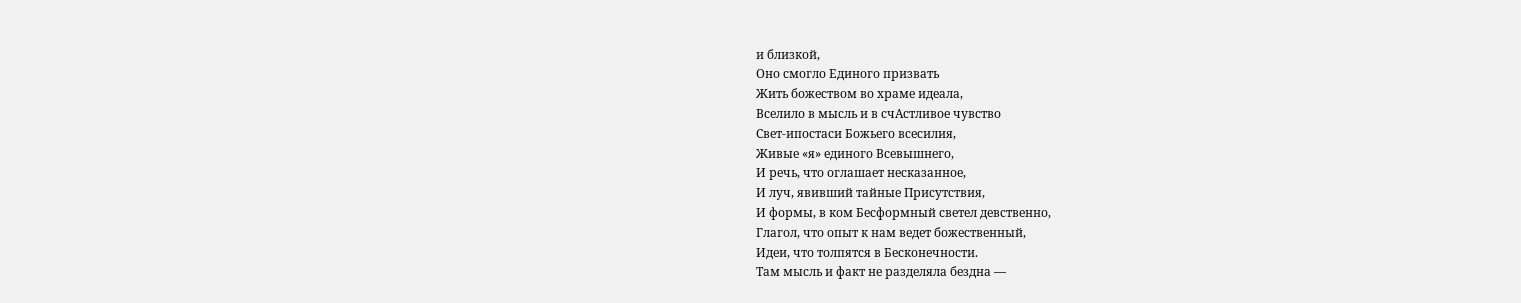и близкой,
Оно смогло Единого призвать
Жить божеством во храме идеала,
Вселило в мысль и в счАстливое чувство
Свет-ипостаси Божьего всесилия,
Живые «я» единого Всевышнего,
И речь, что оглашает несказанное,
И луч, явивший тайные Присутствия,
И формы, в ком Бесформный светел девственно,
Глагол, что опыт к нам ведет божественный,
Идеи, что толпятся в Бесконечности.
Там мысль и факт не разделяла бездна —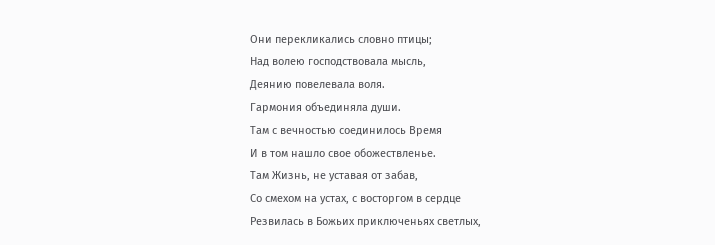Они перекликались словно птицы;
Над волею господствовала мысль,
Деянию повелевала воля.
Гармония объединяла души.
Там с вечностью соединилось Время
И в том нашло свое обожествленье.
Там Жизнь, не уставая от забав,
Со смехом на устах, с восторгом в сердце
Резвилась в Божьих приключеньях светлых,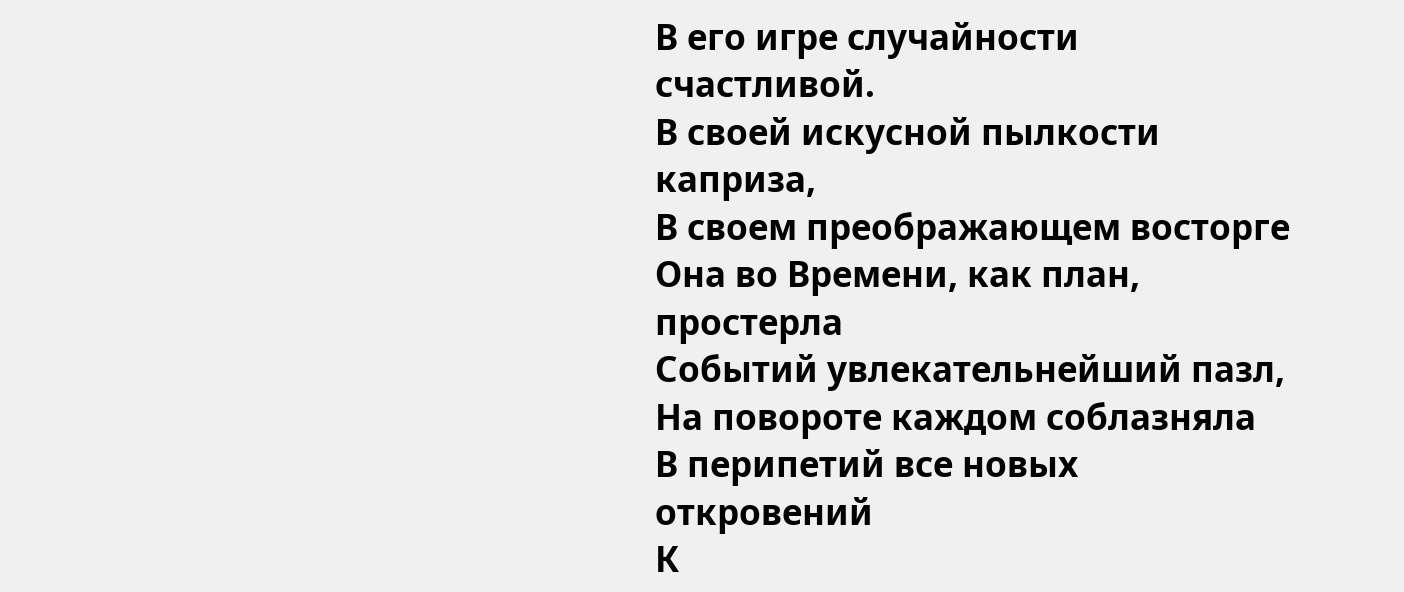В его игре случайности счастливой.
В своей искусной пылкости каприза,
В своем преображающем восторге
Она во Времени, как план, простерла
Событий увлекательнейший пазл,
На повороте каждом соблазняла
В перипетий все новых откровений
К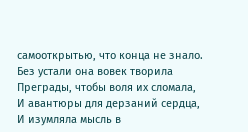самооткрытью, что конца не знало.
Без устали она вовек творила
Преграды, чтобы воля их сломала,
И авантюры для дерзаний сердца,
И изумляла мысль в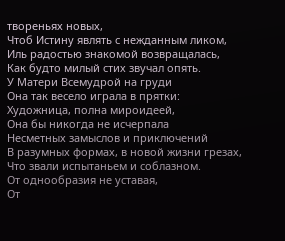твореньях новых,
Чтоб Истину являть с нежданным ликом,
Иль радостью знакомой возвращалась,
Как будто милый стих звучал опять.
У Матери Всемудрой на груди
Она так весело играла в прятки:
Художница, полна мироидеей,
Она бы никогда не исчерпала
Несметных замыслов и приключений
В разумных формах, в новой жизни грезах,
Что звали испытаньем и соблазном.
От однообразия не уставая,
От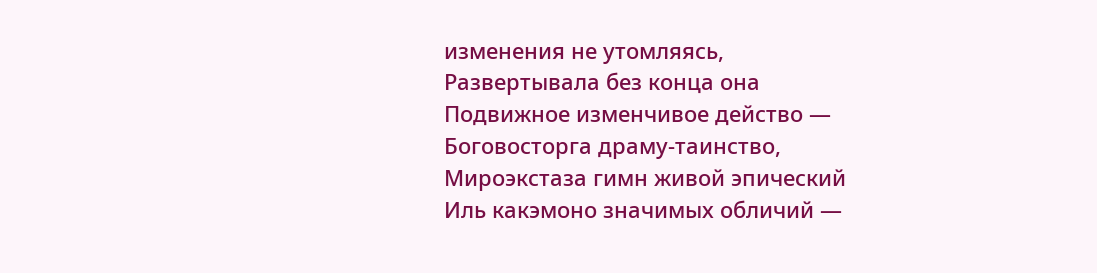изменения не утомляясь,
Развертывала без конца она
Подвижное изменчивое действо —
Боговосторга драму-таинство,
Мироэкстаза гимн живой эпический
Иль какэмоно значимых обличий —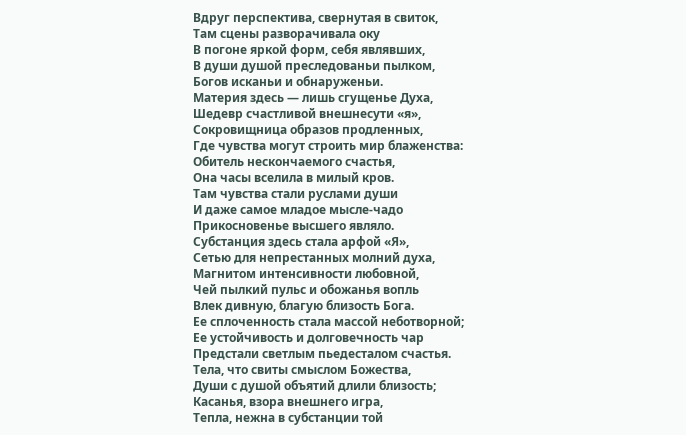Вдруг перспектива, свернутая в свиток,
Там сцены разворачивала оку
В погоне яркой форм, себя являвших,
В души душой преследованьи пылком,
Богов исканьи и обнаруженьи.
Материя здесь — лишь сгущенье Духа,
Шедевр счастливой внешнесути «я»,
Сокровищница образов продленных,
Где чувства могут строить мир блаженства:
Обитель нескончаемого счастья,
Она часы вселила в милый кров.
Там чувства стали руслами души
И даже самое младое мысле-чадо
Прикосновенье высшего являло.
Субстанция здесь стала арфой «Я»,
Сетью для непрестанных молний духа,
Магнитом интенсивности любовной,
Чей пылкий пульс и обожанья вопль
Влек дивную, благую близость Бога.
Ее сплоченность стала массой неботворной;
Ее устойчивость и долговечность чар
Предстали светлым пьедесталом счастья.
Тела, что свиты смыслом Божества,
Души с душой объятий длили близость;
Касанья, взора внешнего игра,
Тепла, нежна в субстанции той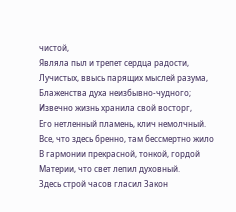чистой,
Являла пыл и трепет сердца радости,
Лучистых, ввысь парящих мыслей разума,
Блаженства духа неизбывно-чудного;
Извечно жизнь хранила свой восторг,
Его нетленный пламень, клич немолчный.
Все, что здесь бренно, там бессмертно жило
В гармонии прекрасной, тонкой, гордой
Материи, что свет лепил духовный.
Здесь строй часов гласил Закон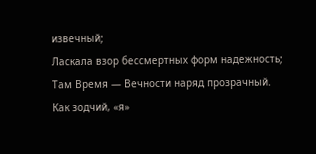извечный;
Ласкала взор бессмертных форм надежность;
Там Время — Вечности наряд прозрачный.
Как зодчий, «я»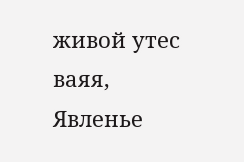живой утес ваяя,
Явленье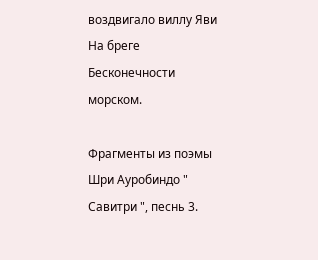воздвигало виллу Яви
На бреге Бесконечности морском.

Фрагменты из поэмы Шри Ауробиндо " Савитри ", песнь 3.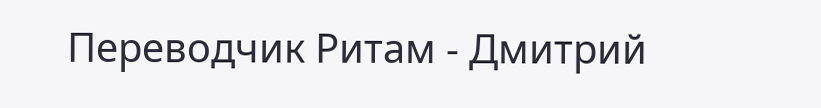Переводчик Ритам - Дмитрий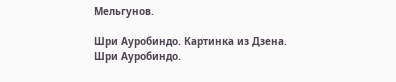Мельгунов.

Шри Ауробиндо. Картинка из Дзена.
Шри Ауробиндо.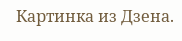Картинка из Дзена.